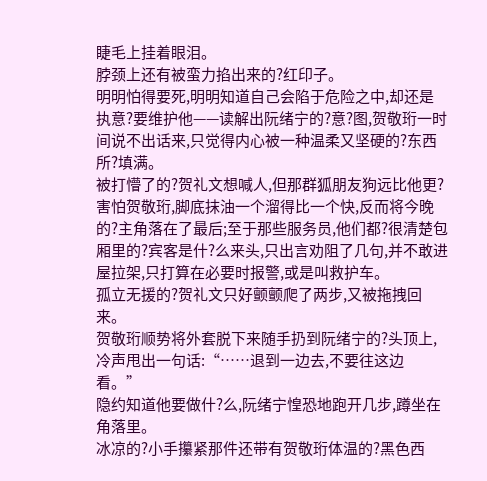睫毛上挂着眼泪。
脖颈上还有被蛮力掐出来的?红印子。
明明怕得要死,明明知道自己会陷于危险之中,却还是执意?要维护他——读解出阮绪宁的?意?图,贺敬珩一时间说不出话来,只觉得内心被一种温柔又坚硬的?东西所?填满。
被打懵了的?贺礼文想喊人,但那群狐朋友狗远比他更?害怕贺敬珩,脚底抹油一个溜得比一个快,反而将今晚的?主角落在了最后;至于那些服务员,他们都?很清楚包厢里的?宾客是什?么来头,只出言劝阻了几句,并不敢进屋拉架,只打算在必要时报警,或是叫救护车。
孤立无援的?贺礼文只好颤颤爬了两步,又被拖拽回来。
贺敬珩顺势将外套脱下来随手扔到阮绪宁的?头顶上,冷声甩出一句话:“……退到一边去,不要往这边看。”
隐约知道他要做什?么,阮绪宁惶恐地跑开几步,蹲坐在角落里。
冰凉的?小手攥紧那件还带有贺敬珩体温的?黑色西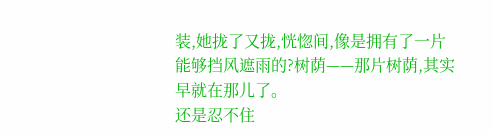装,她拢了又拢,恍惚间,像是拥有了一片能够挡风遮雨的?树荫——那片树荫,其实早就在那儿了。
还是忍不住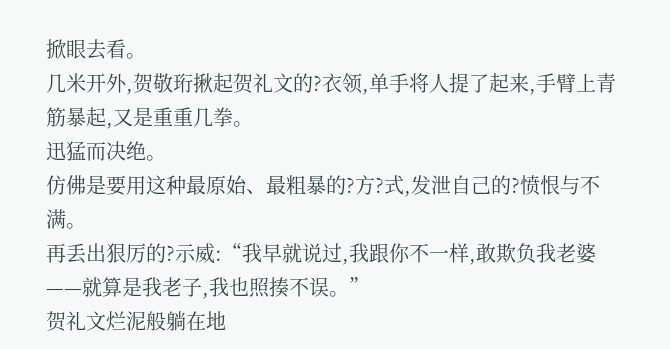掀眼去看。
几米开外,贺敬珩揪起贺礼文的?衣领,单手将人提了起来,手臂上青筋暴起,又是重重几拳。
迅猛而决绝。
仿佛是要用这种最原始、最粗暴的?方?式,发泄自己的?愤恨与不满。
再丢出狠厉的?示威:“我早就说过,我跟你不一样,敢欺负我老婆——就算是我老子,我也照揍不误。”
贺礼文烂泥般躺在地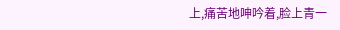上,痛苦地呻吟着,脸上青一